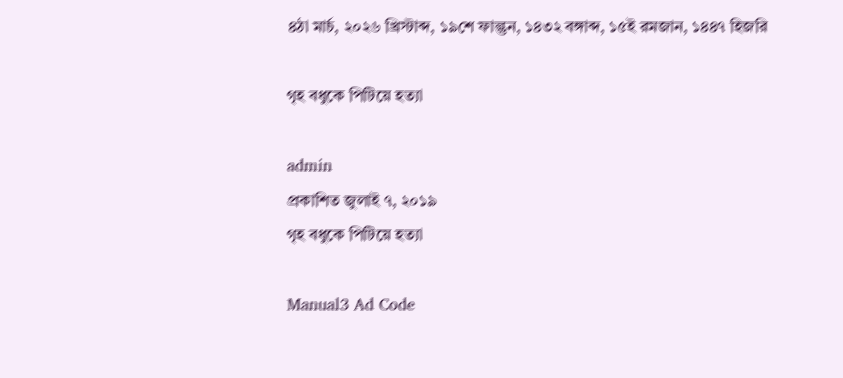৪ঠা মার্চ, ২০২৬ খ্রিস্টাব্দ, ১৯শে ফাল্গুন, ১৪৩২ বঙ্গাব্দ, ১৫ই রমজান, ১৪৪৭ হিজরি

গৃহ বধুকে পিটিয়ে হত্যা

admin
প্রকাশিত জুলাই ৭, ২০১৯
গৃহ বধুকে পিটিয়ে হত্যা

Manual3 Ad Code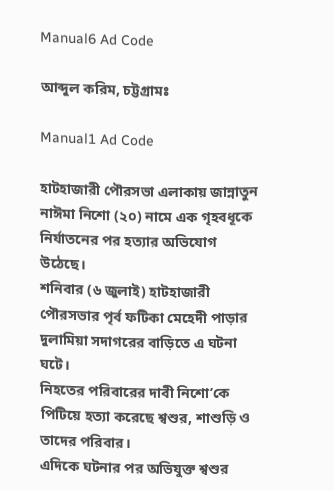Manual6 Ad Code

আব্দুল করিম, চট্টগ্রামঃ

Manual1 Ad Code

হাটহাজারী পৌরসভা এলাকায় জান্নাতুন নাঈমা নিশো (২০) নামে এক গৃহবধূকে নির্যাতনের পর হত্যার অভিযোগ উঠেছে।
শনিবার (৬ জুলাই) হাটহাজারী পৌরসভার পৃর্ব ফটিকা মেহেদী পাড়ার দুলামিয়া সদাগরের বাড়িতে এ ঘটনা ঘটে।
নিহতের পরিবারের দাবী নিশো’কে পিটিয়ে হত্যা করেছে শ্বশুর, শাশুড়ি ও তাদের পরিবার।
এদিকে ঘটনার পর অভিযুক্ত শ্বশুর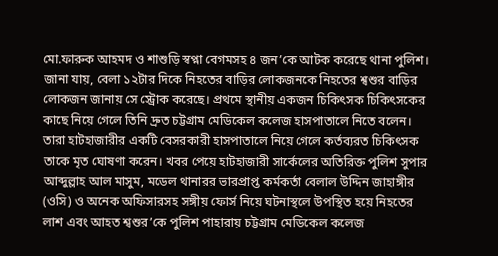মো.ফারুক আহমদ ও শাশুড়ি স্বপ্না বেগমসহ ৪ জন’কে আটক করেছে থানা পুলিশ।
জানা যায়, বেলা ১২টার দিকে নিহতের বাড়ির লোকজনকে নিহতের শ্বশুর বাড়ির লোকজন জানায় সে স্ট্রোক করেছে। প্রথমে স্থানীয় একজন চিকিৎসক চিকিৎসকের কাছে নিয়ে গেলে তিনি দ্রুত চট্টগ্রাম মেডিকেল কলেজ হাসপাতালে নিতে বলেন। তারা হাটহাজারীর একটি বেসরকারী হাসপাতালে নিয়ে গেলে কর্তব্যরত চিকিৎসক তাকে মৃত ঘোষণা করেন। খবর পেয়ে হাটহাজারী সার্কেলের অতিরিক্ত পুলিশ সুপার আব্দুল্লাহ আল মাসুম, মডেল থানারর ভারপ্রাপ্ত কর্মকর্তা বেলাল উদ্দিন জাহাঙ্গীর (ওসি) ও অনেক অফিসারসহ সঙ্গীয় ফোর্স নিয়ে ঘটনাস্থলে উপস্থিত হয়ে নিহতের লাশ এবং আহত শ্বশুর’কে পুলিশ পাহারায় চট্টগ্রাম মেডিকেল কলেজ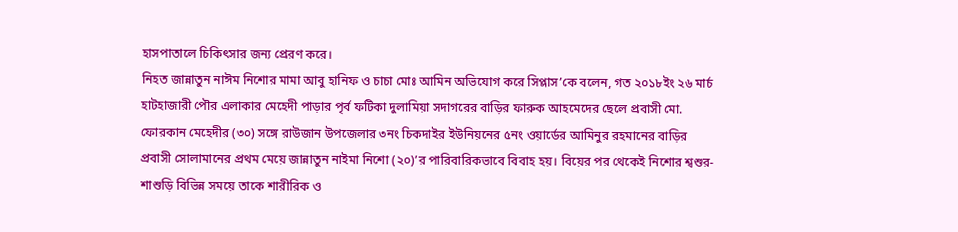হাসপাতালে চিকিৎসার জন্য প্রেরণ করে।
নিহত জান্নাতুন নাঈম নিশোর মামা আবু হানিফ ও চাচা মোঃ আমিন অভিযোগ করে সিপ্লাস’কে বলেন, গত ২০১৮ইং ২৬ মার্চ হাটহাজারী পৌর এলাকার মেহেদী পাড়ার পৃর্ব ফটিকা দুলামিয়া সদাগরের বাড়ির ফারুক আহমেদের ছেলে প্রবাসী মো. ফোরকান মেহেদীর (৩০) সঙ্গে রাউজান উপজেলার ৩নং চিকদাইর ইউনিয়নের ৫নং ওয়ার্ডের আমিনুর রহমানের বাড়ির প্রবাসী সোলামানের প্রথম মেয়ে জান্নাতুন নাইমা নিশো (২০)’র পারিবারিকভাবে বিবাহ হয়। বিয়ের পর থেকেই নিশোর শ্বশুর-শাশুড়ি বিভিন্ন সময়ে তাকে শারীরিক ও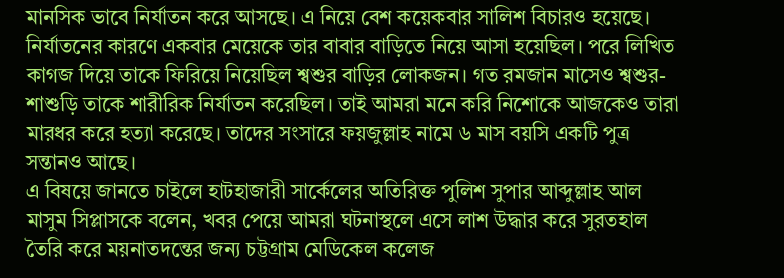মানসিক ভাবে নির্যাতন করে আসছে। এ নিয়ে বেশ কয়েকবার সালিশ বিচারও হয়েছে। নির্যাতনের কারণে একবার মেয়েকে তার বাবার বাড়িতে নিয়ে আসা হয়েছিল। পরে লিখিত কাগজ দিয়ে তাকে ফিরিয়ে নিয়েছিল শ্বশুর বাড়ির লোকজন। গত রমজান মাসেও শ্বশুর-শাশুড়ি তাকে শারীরিক নির্যাতন করেছিল। তাই আমরা মনে করি নিশোকে আজকেও তারা মারধর করে হত্যা করেছে। তাদের সংসারে ফয়জুল্লাহ নামে ৬ মাস বয়সি একটি পুত্র সন্তানও আছে।
এ বিষয়ে জানতে চাইলে হাটহাজারী সার্কেলের অতিরিক্ত পুলিশ সুপার আব্দুল্লাহ আল মাসুম সিপ্লাসকে বলেন, খবর পেয়ে আমরা ঘটনাস্থলে এসে লাশ উদ্ধার করে সুরতহাল তৈরি করে ময়নাতদন্তের জন্য চট্টগ্রাম মেডিকেল কলেজ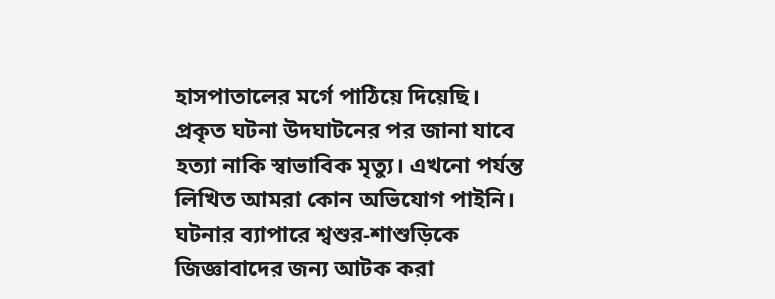হাসপাতালের মর্গে পাঠিয়ে দিয়েছি। প্রকৃত ঘটনা উদঘাটনের পর জানা যাবে হত্যা নাকি স্বাভাবিক মৃত্যু। এখনো পর্যন্ত লিখিত আমরা কোন অভিযোগ পাইনি। ঘটনার ব্যাপারে শ্বশুর-শাশুড়িকে জিজ্ঞাবাদের জন্য আটক করা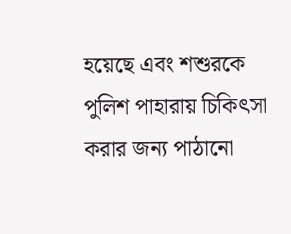হয়েছে এবং শশুরকে পুলিশ পাহারায় চিকিৎসা করার জন্য পাঠানো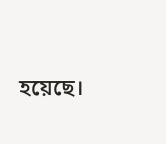হয়েছে।